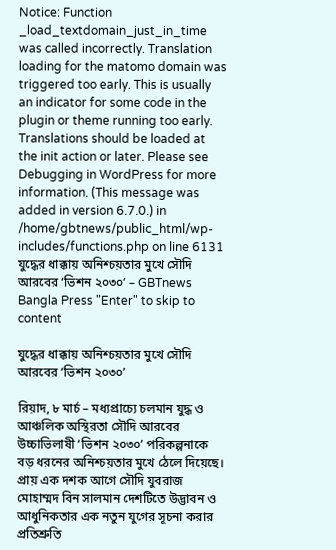Notice: Function _load_textdomain_just_in_time was called incorrectly. Translation loading for the matomo domain was triggered too early. This is usually an indicator for some code in the plugin or theme running too early. Translations should be loaded at the init action or later. Please see Debugging in WordPress for more information. (This message was added in version 6.7.0.) in /home/gbtnews/public_html/wp-includes/functions.php on line 6131
যুদ্ধের ধাক্কায় অনিশ্চয়তার মুখে সৌদি আরবের ‘ভিশন ২০৩০’ – GBTnews Bangla Press "Enter" to skip to content

যুদ্ধের ধাক্কায় অনিশ্চয়তার মুখে সৌদি আরবের ‘ভিশন ২০৩০’

রিয়াদ, ৮ মার্চ – মধ্যপ্রাচ্যে চলমান যুদ্ধ ও আঞ্চলিক অস্থিরতা সৌদি আরবের উচ্চাভিলাষী ‘ভিশন ২০৩০’ পরিকল্পনাকে বড় ধরনের অনিশ্চয়তার মুখে ঠেলে দিয়েছে। প্রায় এক দশক আগে সৌদি যুবরাজ মোহাম্মদ বিন সালমান দেশটিতে উদ্ভাবন ও আধুনিকতার এক নতুন যুগের সূচনা করার প্রতিশ্রুতি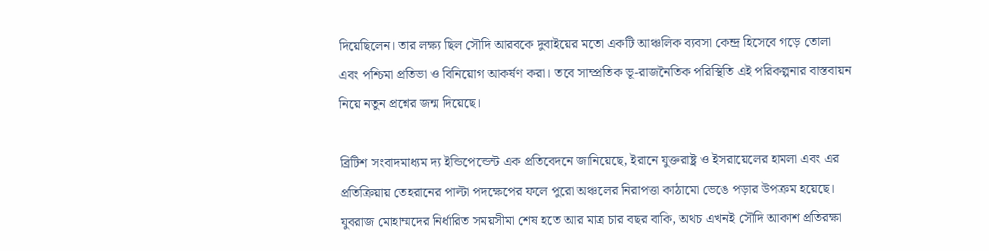দিয়েছিলেন। তার লক্ষ্য ছিল সৌদি আরবকে দুবাইয়ের মতো একটি আঞ্চলিক ব্যবসা কেন্দ্র হিসেবে গড়ে তোলা এবং পশ্চিমা প্রতিভা ও বিনিয়োগ আকর্ষণ করা। তবে সাম্প্রতিক ভূ-রাজনৈতিক পরিস্থিতি এই পরিকল্পনার বাস্তবায়ন নিয়ে নতুন প্রশ্নের জন্ম দিয়েছে।

ব্রিটিশ সংবাদমাধ্যম দ্য ইন্ডিপেন্ডেন্ট এক প্রতিবেদনে জানিয়েছে, ইরানে যুক্তরাষ্ট্র ও ইসরায়েলের হামলা এবং এর প্রতিক্রিয়ায় তেহরানের পাল্টা পদক্ষেপের ফলে পুরো অঞ্চলের নিরাপত্তা কাঠামো ভেঙে পড়ার উপক্রম হয়েছে। যুবরাজ মোহাম্মদের নির্ধারিত সময়সীমা শেষ হতে আর মাত্র চার বছর বাকি, অথচ এখনই সৌদি আকাশ প্রতিরক্ষা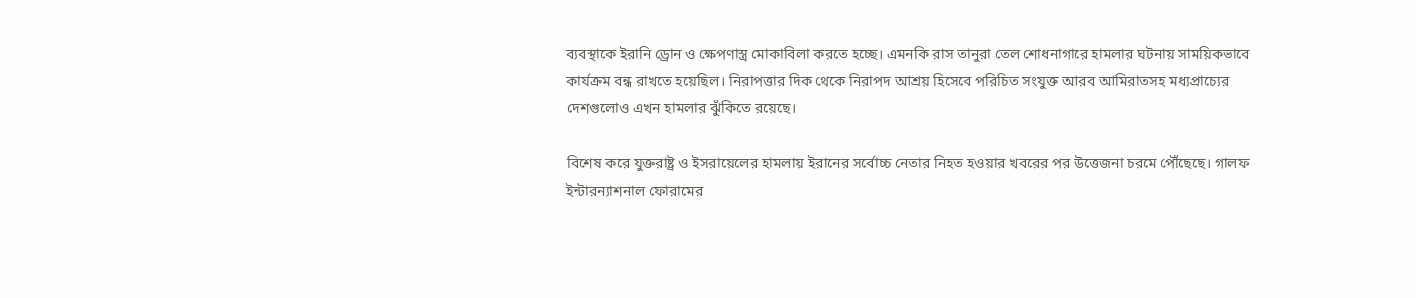ব্যবস্থাকে ইরানি ড্রোন ও ক্ষেপণাস্ত্র মোকাবিলা করতে হচ্ছে। এমনকি রাস তানুরা তেল শোধনাগারে হামলার ঘটনায় সাময়িকভাবে কার্যক্রম বন্ধ রাখতে হয়েছিল। নিরাপত্তার দিক থেকে নিরাপদ আশ্রয় হিসেবে পরিচিত সংযুক্ত আরব আমিরাতসহ মধ্যপ্রাচ্যের দেশগুলোও এখন হামলার ঝুঁকিতে রয়েছে।

বিশেষ করে যুক্তরাষ্ট্র ও ইসরায়েলের হামলায় ইরানের সর্বোচ্চ নেতার নিহত হওয়ার খবরের পর উত্তেজনা চরমে পৌঁছেছে। গালফ ইন্টারন্যাশনাল ফোরামের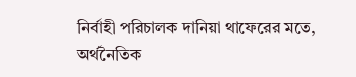নির্বাহী পরিচালক দানিয়া থাফেরের মতে, অর্থনৈতিক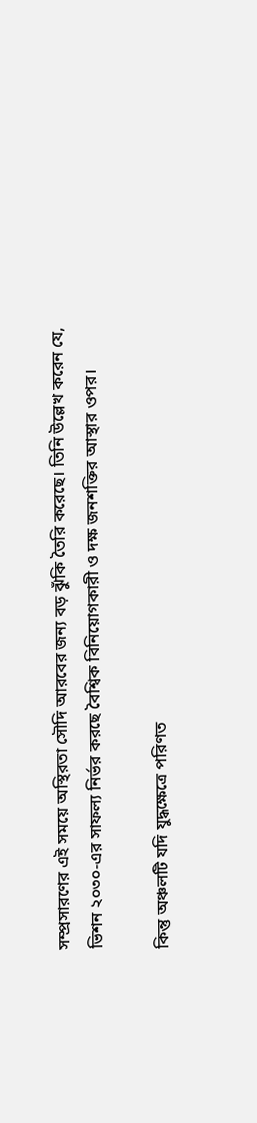সম্প্রসারণের এই সময়ে অস্থিরতা সৌদি আরবের জন্য বড় ঝুঁকি তৈরি করেছে। তিনি উল্লেখ করেন যে, ভিশন ২০৩০-এর সাফল্য নির্ভর করছে বৈশ্বিক বিনিয়োগকারী ও দক্ষ জনশক্তির আস্থার ওপর।

কিন্তু অঞ্চলটি যদি যুদ্ধক্ষেত্রে পরিণত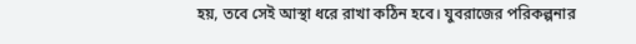হয়, তবে সেই আস্থা ধরে রাখা কঠিন হবে। যুবরাজের পরিকল্পনার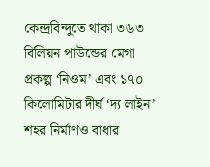কেন্দ্রবিন্দুতে থাকা ৩৬৩ বিলিয়ন পাউন্ডের মেগা প্রকল্প ‘নিওম’ এবং ১৭০ কিলোমিটার দীর্ঘ ‘দ্য লাইন’ শহর নির্মাণও বাধার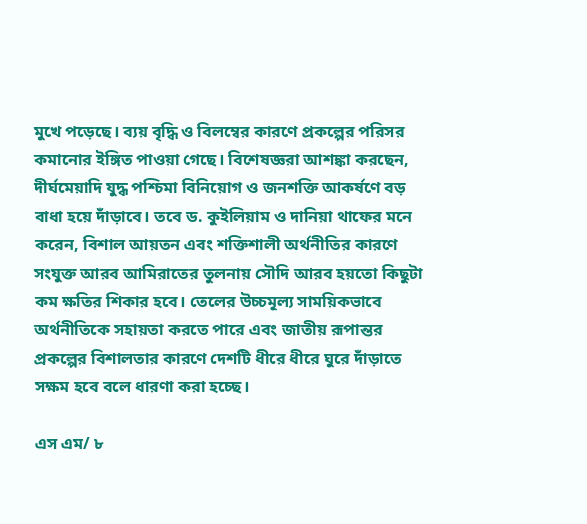মুখে পড়েছে। ব্যয় বৃদ্ধি ও বিলম্বের কারণে প্রকল্পের পরিসর কমানোর ইঙ্গিত পাওয়া গেছে। বিশেষজ্ঞরা আশঙ্কা করছেন, দীর্ঘমেয়াদি যুদ্ধ পশ্চিমা বিনিয়োগ ও জনশক্তি আকর্ষণে বড় বাধা হয়ে দাঁড়াবে। তবে ড. কুইলিয়াম ও দানিয়া থাফের মনে করেন, বিশাল আয়তন এবং শক্তিশালী অর্থনীতির কারণে সংযুক্ত আরব আমিরাতের তুলনায় সৌদি আরব হয়তো কিছুটা কম ক্ষতির শিকার হবে। তেলের উচ্চমূল্য সাময়িকভাবে অর্থনীতিকে সহায়তা করতে পারে এবং জাতীয় রূপান্তর প্রকল্পের বিশালতার কারণে দেশটি ধীরে ধীরে ঘুরে দাঁড়াতে সক্ষম হবে বলে ধারণা করা হচ্ছে।

এস এম/ ৮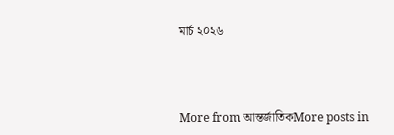মার্চ ২০২৬



More from আন্তর্জাতিকMore posts in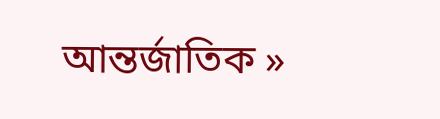আন্তর্জাতিক »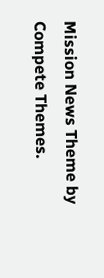Mission News Theme by Compete Themes.